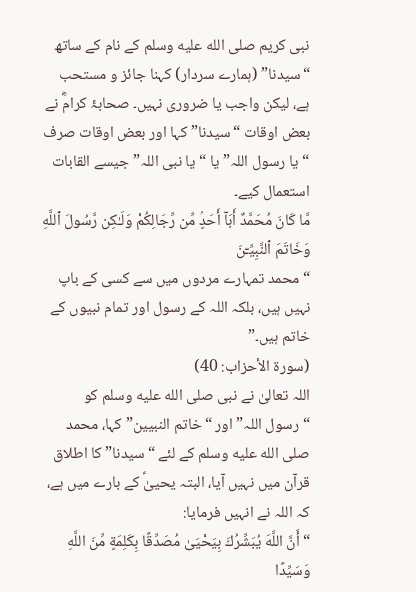نبی کریم صلى الله عليه وسلم کے نام کے ساتھ “سیدنا” (ہمارے سردار) کہنا جائز و مستحب ہے، لیکن واجب یا ضروری نہیں۔ صحابۂ کرامؓ نے بعض اوقات “سیدنا” کہا اور بعض اوقات صرف “یا رسول اللہ” یا “یا نبی اللہ” جیسے القابات استعمال کیے۔
مَّا كَانَ مُحَمَّدٌ أَبَآ أَحَدٍۢ مِّن رِّجَالِكُمْ وَلَـٰكِن رَّسُولَ ٱللَّهِ وَخَاتَمَ ٱلنَّبِيِّـۧنَ
“محمد تمہارے مردوں میں سے کسی کے باپ نہیں ہیں، بلکہ اللہ کے رسول اور تمام نبیوں کے خاتم ہیں۔”
(سورۃ الأحزاب: 40)
اللہ تعالیٰ نے نبی صلى الله عليه وسلم کو “رسول اللہ” اور “خاتم النبیین” کہا، محمد صلى الله عليه وسلم کے لئے “سیدنا” کا اطلاق قرآن میں نہیں آیا، البتہ یحییٰؑ کے بارے میں ہے، کہ اللہ نے انہیں فرمایا:
“أَنَّ اللَّهَ يُبَشِّرُكَ بِيَحْيَىٰ مُصَدِّقًا بِكَلِمَةٍ مِّنَ اللَّهِ وَسَيِّدًا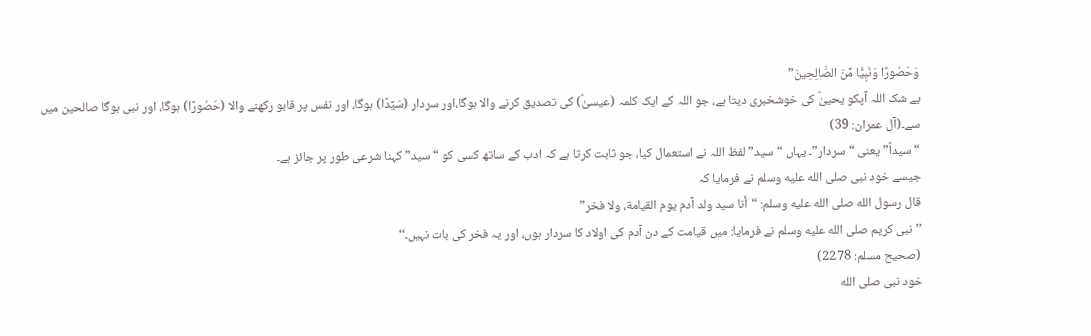وَحَصُورًا وَنَبِيًّا مِّنَ الصَّالِحِينَ”
بے شک اللہ آپکو یحییٰؑ کی خوشخبری دیتا ہے، جو اللہ کے ایک کلمہ (عیسیٰؑ) کی تصدیق کرنے والا ہوگا،اور سردار (سَیِّدًا) ہوگا، اور نفس پر قابو رکھنے والا (حَصُورًا) ہوگا، اور نبی ہوگا صالحین میں سے۔(آل عمران: 39)
“سیداً” یعنی “سردار”۔ یہاں “سید” لفظ اللہ نے استعمال کیا، جو ثابت کرتا ہے کہ ادب کے ساتھ کسی کو “سید” کہنا شرعی طور پر جائز ہے۔
جیسے خود نبی صلى الله عليه وسلم نے فرمایا کہ
قال رسول الله صلى الله عليه وسلم: “أنا سيد ولد آدم يوم القيامة، ولا فخر”
’’نبی کریم صلى الله عليه وسلم نے فرمایا: میں قیامت کے دن آدم کی اولاد کا سردار ہوں، اور یہ فخر کی بات نہیں۔‘‘
(صحیح مسلم: 2278)
خود نبی صلى الله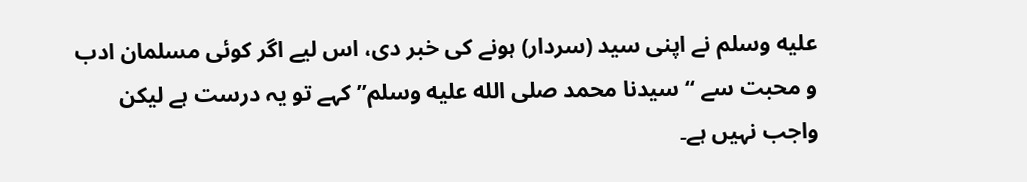عليه وسلم نے اپنی سید (سردار) ہونے کی خبر دی، اس لیے اگر کوئی مسلمان ادب و محبت سے “سیدنا محمد صلى الله عليه وسلم” کہے تو یہ درست ہے لیکن واجب نہیں ہے۔